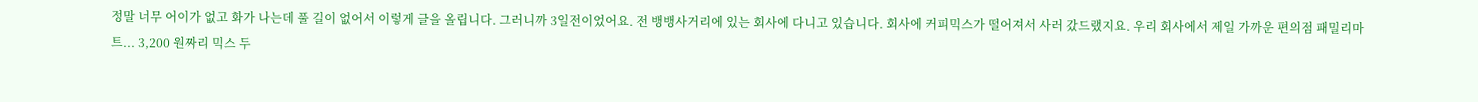정말 너무 어이가 없고 화가 나는데 풀 길이 없어서 이렇게 글을 올립니다. 그러니까 3일전이었어요. 전 뱅뱅사거리에 있는 회사에 다니고 있습니다. 회사에 커피믹스가 떨어져서 사러 갔드랬지요. 우리 회사에서 제일 가까운 편의점 패밀리마트... 3,200 원짜리 믹스 두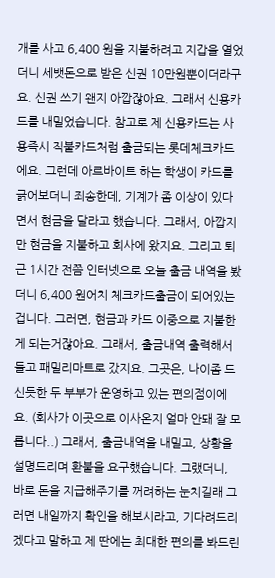개를 사고 6,400 원을 지불하려고 지갑을 열었더니 세뱃돈으로 받은 신권 10만원뿐이더라구요. 신권 쓰기 왠지 아깝잖아요. 그래서 신용카드를 내밀었습니다. 참고로 제 신용카드는 사용즉시 직불카드처럼 출금되는 롯데체크카드에요. 그런데 아르바이트 하는 학생이 카드를 긁어보더니 죄송한데, 기계가 좀 이상이 있다면서 현금을 달라고 했습니다. 그래서, 아깝지만 현금을 지불하고 회사에 왔지요. 그리고 퇴근 1시간 전쯤 인터넷으로 오늘 출금 내역을 봤더니 6,400 원어치 체크카드출금이 되어있는겁니다. 그러면, 현금과 카드 이중으로 지불한게 되는거잖아요. 그래서, 출금내역 출력해서 들고 패밀리마트로 갔지요. 그곳은, 나이좀 드신듯한 두 부부가 운영하고 있는 편의점이에요. (회사가 이곳으로 이사온지 얼마 안돼 잘 모릅니다..) 그래서, 출금내역을 내밀고, 상황을 설명드리며 환불을 요구했습니다. 그랬더니, 바로 돈을 지급해주기를 꺼려하는 눈치길래 그러면 내일까지 확인을 해보시라고, 기다려드리겠다고 말하고 제 딴에는 최대한 편의를 봐드린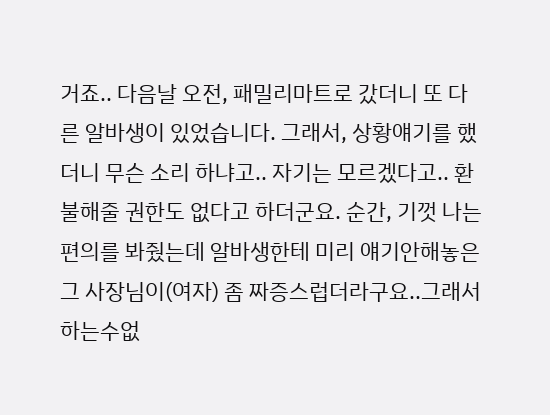거죠.. 다음날 오전, 패밀리마트로 갔더니 또 다른 알바생이 있었습니다. 그래서, 상황얘기를 했더니 무슨 소리 하냐고.. 자기는 모르겠다고.. 환불해줄 권한도 없다고 하더군요. 순간, 기껏 나는 편의를 봐줬는데 알바생한테 미리 얘기안해놓은 그 사장님이(여자) 좀 짜증스럽더라구요..그래서 하는수없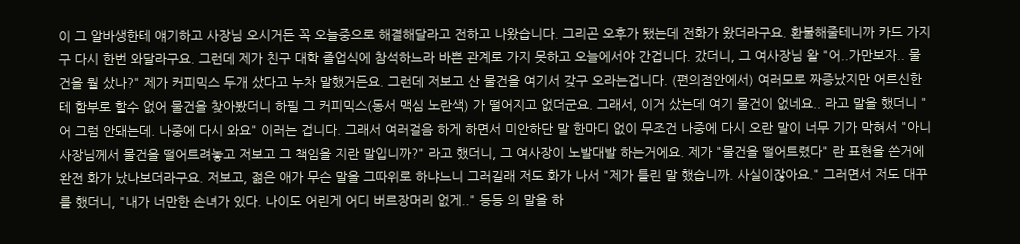이 그 알바생한테 얘기하고 사장님 오시거든 꼭 오늘중으로 해결해달라고 전하고 나왔습니다. 그리곤 오후가 됐는데 전화가 왔더라구요. 환불해줄테니까 카드 가지구 다시 한번 와달라구요. 그런데 제가 친구 대학 졸업식에 참석하느라 바쁜 관계로 가지 못하고 오늘에서야 간겁니다. 갔더니, 그 여사장님 왈 "어..가만보자.. 물건을 뭘 샀나?" 제가 커피믹스 두개 샀다고 누차 말했거든요. 그런데 저보고 산 물건을 여기서 갖구 오라는겁니다. (편의점안에서) 여러모로 짜증났지만 어르신한테 함부로 할수 없어 물건을 찾아봤더니 하필 그 커피믹스(동서 맥심 노란색) 가 떨어지고 없더군요. 그래서, 이거 샀는데 여기 물건이 없네요.. 라고 말을 했더니 "어 그럼 안돼는데. 나중에 다시 와요" 이러는 겁니다. 그래서 여러걸음 하게 하면서 미안하단 말 한마디 없이 무조건 나중에 다시 오란 말이 너무 기가 막혀서 "아니 사장님께서 물건을 떨어트려놓고 저보고 그 책임을 지란 말입니까?" 라고 했더니, 그 여사장이 노발대발 하는거에요. 제가 "물건을 떨어트렸다" 란 표현을 쓴거에 완전 화가 났나보더라구요. 저보고, 젊은 애가 무슨 말을 그따위로 하냐느니 그러길래 저도 화가 나서 "제가 틀린 말 했습니까. 사실이잖아요." 그러면서 저도 대꾸를 했더니, "내가 너만한 손녀가 있다. 나이도 어린게 어디 버르장머리 없게.." 등등 의 말을 하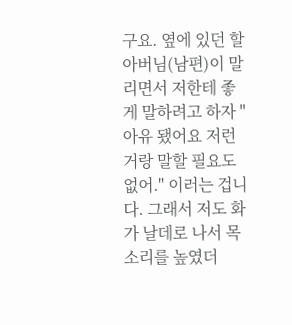구요. 옆에 있던 할아버님(남편)이 말리면서 저한테 좋게 말하려고 하자 "아유 됐어요 저런거랑 말할 필요도 없어." 이러는 겁니다. 그래서 저도 화가 날데로 나서 목소리를 높였더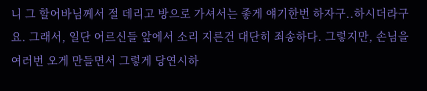니 그 할어바님께서 절 데리고 방으로 가셔서는 좋게 얘기한번 하자구..하시더라구요. 그래서, 일단 어르신들 앞에서 소리 지른건 대단히 죄송하다. 그렇지만, 손님을 여러번 오게 만들면서 그렇게 당연시하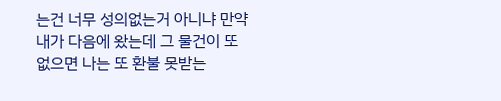는건 너무 성의없는거 아니냐 만약 내가 다음에 왔는데 그 물건이 또 없으면 나는 또 환불 못받는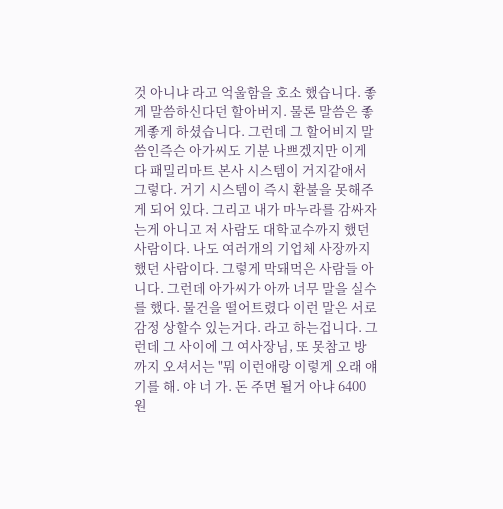것 아니냐 라고 억울함을 호소 했습니다. 좋게 말씀하신다던 할아버지. 물론 말씀은 좋게좋게 하셨습니다. 그런데 그 할어비지 말씀인즉슨 아가씨도 기분 나쁘겠지만 이게 다 패밀리마트 본사 시스템이 거지같애서 그렇다. 거기 시스템이 즉시 환불을 못해주게 되어 있다. 그리고 내가 마누라를 감싸자는게 아니고 저 사람도 대학교수까지 했던 사람이다. 나도 여러개의 기업체 사장까지 했던 사람이다. 그렇게 막돼먹은 사람들 아니다. 그런데 아가씨가 아까 너무 말을 실수를 했다. 물건을 떨어트렸다 이런 말은 서로 감정 상할수 있는거다. 라고 하는겁니다. 그런데 그 사이에 그 여사장님, 또 못참고 방까지 오셔서는 "뭐 이런애랑 이렇게 오래 얘기를 해. 야 너 가. 돈 주면 될거 아냐 6400 원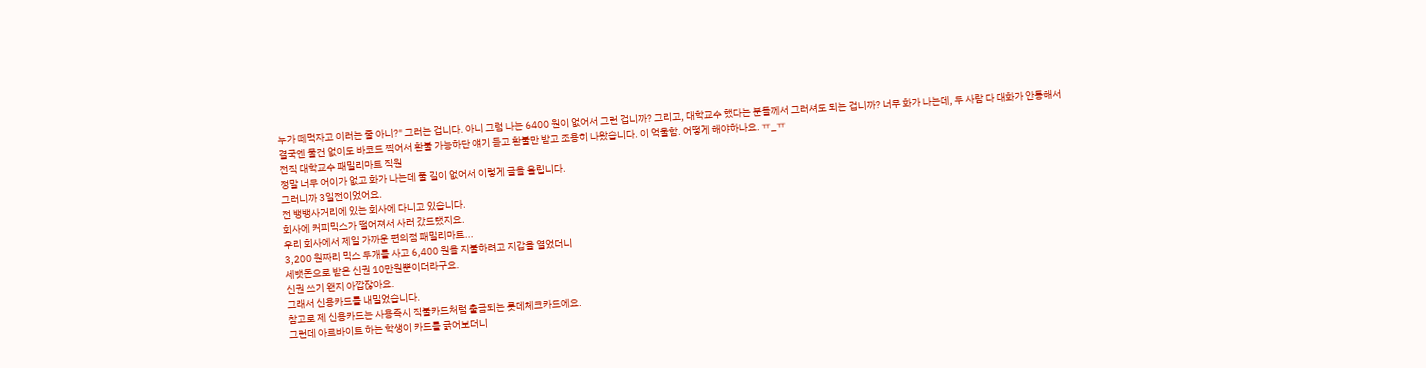누가 떼먹자고 이러는 줄 아니?" 그러는 겁니다. 아니 그럼 나는 6400 원이 없어서 그런 겁니까? 그리고, 대학교수 했다는 분들께서 그러셔도 되는 겁니까? 너무 화가 나는데, 두 사람 다 대화가 안통해서 결국엔 물건 없이도 바코드 찍어서 환불 가능하단 얘기 듣고 환불만 받고 조용히 나왔습니다. 이 억울함. 어떻게 해야하나요. ㅠ_ㅠ
전직 대학교수 패밀리마트 직원
정말 너무 어이가 없고 화가 나는데 풀 길이 없어서 이렇게 글을 올립니다.
그러니까 3일전이었어요.
전 뱅뱅사거리에 있는 회사에 다니고 있습니다.
회사에 커피믹스가 떨어져서 사러 갔드랬지요.
우리 회사에서 제일 가까운 편의점 패밀리마트...
3,200 원짜리 믹스 두개를 사고 6,400 원을 지불하려고 지갑을 열었더니
세뱃돈으로 받은 신권 10만원뿐이더라구요.
신권 쓰기 왠지 아깝잖아요.
그래서 신용카드를 내밀었습니다.
참고로 제 신용카드는 사용즉시 직불카드처럼 출금되는 롯데체크카드에요.
그런데 아르바이트 하는 학생이 카드를 긁어보더니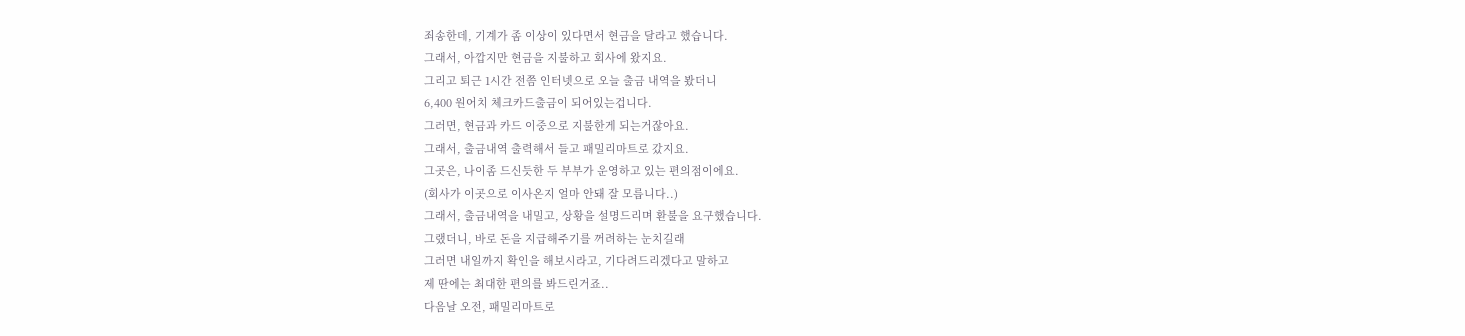죄송한데, 기계가 좀 이상이 있다면서 현금을 달라고 했습니다.
그래서, 아깝지만 현금을 지불하고 회사에 왔지요.
그리고 퇴근 1시간 전쯤 인터넷으로 오늘 출금 내역을 봤더니
6,400 원어치 체크카드출금이 되어있는겁니다.
그러면, 현금과 카드 이중으로 지불한게 되는거잖아요.
그래서, 출금내역 출력해서 들고 패밀리마트로 갔지요.
그곳은, 나이좀 드신듯한 두 부부가 운영하고 있는 편의점이에요.
(회사가 이곳으로 이사온지 얼마 안돼 잘 모릅니다..)
그래서, 출금내역을 내밀고, 상황을 설명드리며 환불을 요구했습니다.
그랬더니, 바로 돈을 지급해주기를 꺼려하는 눈치길래
그러면 내일까지 확인을 해보시라고, 기다려드리겠다고 말하고
제 딴에는 최대한 편의를 봐드린거죠..
다음날 오전, 패밀리마트로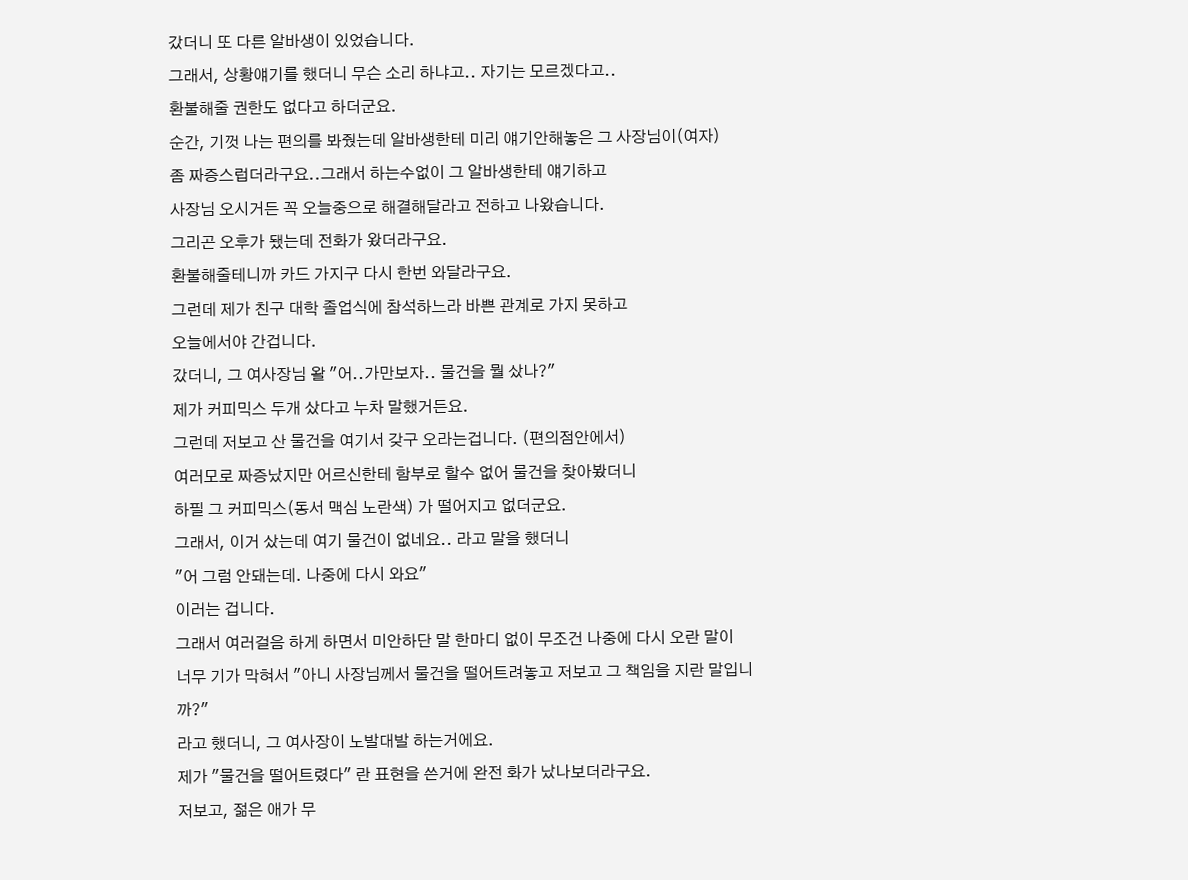갔더니 또 다른 알바생이 있었습니다.
그래서, 상황얘기를 했더니 무슨 소리 하냐고.. 자기는 모르겠다고..
환불해줄 권한도 없다고 하더군요.
순간, 기껏 나는 편의를 봐줬는데 알바생한테 미리 얘기안해놓은 그 사장님이(여자)
좀 짜증스럽더라구요..그래서 하는수없이 그 알바생한테 얘기하고
사장님 오시거든 꼭 오늘중으로 해결해달라고 전하고 나왔습니다.
그리곤 오후가 됐는데 전화가 왔더라구요.
환불해줄테니까 카드 가지구 다시 한번 와달라구요.
그런데 제가 친구 대학 졸업식에 참석하느라 바쁜 관계로 가지 못하고
오늘에서야 간겁니다.
갔더니, 그 여사장님 왈 "어..가만보자.. 물건을 뭘 샀나?"
제가 커피믹스 두개 샀다고 누차 말했거든요.
그런데 저보고 산 물건을 여기서 갖구 오라는겁니다. (편의점안에서)
여러모로 짜증났지만 어르신한테 함부로 할수 없어 물건을 찾아봤더니
하필 그 커피믹스(동서 맥심 노란색) 가 떨어지고 없더군요.
그래서, 이거 샀는데 여기 물건이 없네요.. 라고 말을 했더니
"어 그럼 안돼는데. 나중에 다시 와요"
이러는 겁니다.
그래서 여러걸음 하게 하면서 미안하단 말 한마디 없이 무조건 나중에 다시 오란 말이
너무 기가 막혀서 "아니 사장님께서 물건을 떨어트려놓고 저보고 그 책임을 지란 말입니까?"
라고 했더니, 그 여사장이 노발대발 하는거에요.
제가 "물건을 떨어트렸다" 란 표현을 쓴거에 완전 화가 났나보더라구요.
저보고, 젊은 애가 무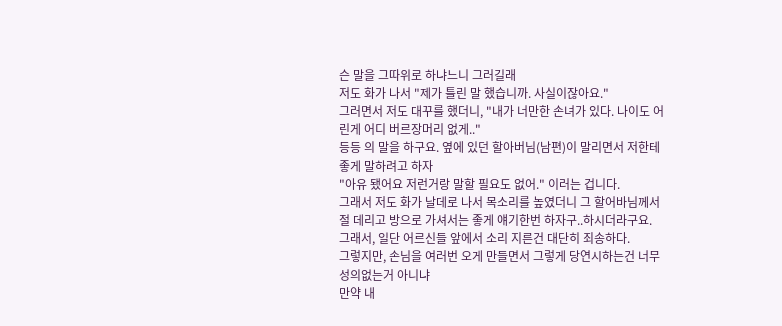슨 말을 그따위로 하냐느니 그러길래
저도 화가 나서 "제가 틀린 말 했습니까. 사실이잖아요."
그러면서 저도 대꾸를 했더니, "내가 너만한 손녀가 있다. 나이도 어린게 어디 버르장머리 없게.."
등등 의 말을 하구요. 옆에 있던 할아버님(남편)이 말리면서 저한테 좋게 말하려고 하자
"아유 됐어요 저런거랑 말할 필요도 없어." 이러는 겁니다.
그래서 저도 화가 날데로 나서 목소리를 높였더니 그 할어바님께서
절 데리고 방으로 가셔서는 좋게 얘기한번 하자구..하시더라구요.
그래서, 일단 어르신들 앞에서 소리 지른건 대단히 죄송하다.
그렇지만, 손님을 여러번 오게 만들면서 그렇게 당연시하는건 너무 성의없는거 아니냐
만약 내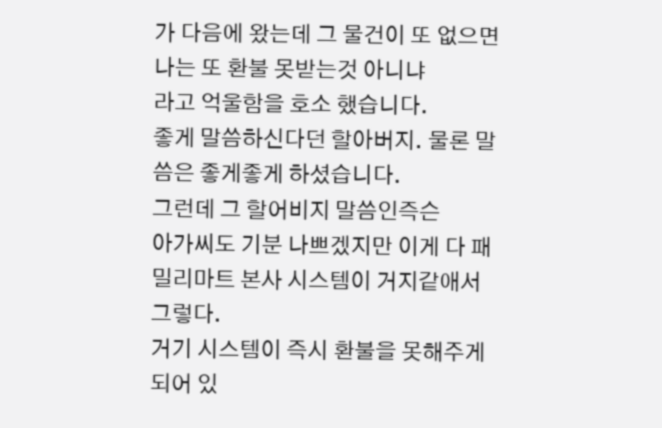가 다음에 왔는데 그 물건이 또 없으면 나는 또 환불 못받는것 아니냐
라고 억울함을 호소 했습니다.
좋게 말씀하신다던 할아버지. 물론 말씀은 좋게좋게 하셨습니다.
그런데 그 할어비지 말씀인즉슨
아가씨도 기분 나쁘겠지만 이게 다 패밀리마트 본사 시스템이 거지같애서 그렇다.
거기 시스템이 즉시 환불을 못해주게 되어 있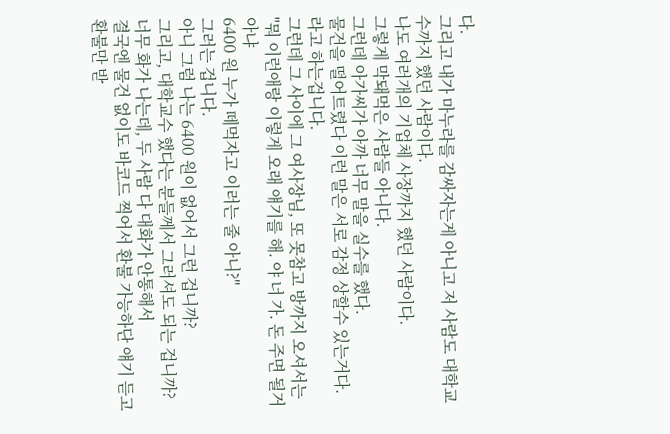다.
그리고 내가 마누라를 감싸자는게 아니고 저 사람도 대학교수까지 했던 사람이다.
나도 여러개의 기업체 사장까지 했던 사람이다.
그렇게 막돼먹은 사람들 아니다.
그런데 아가씨가 아까 너무 말을 실수를 했다.
물건을 떨어트렸다 이런 말은 서로 감정 상할수 있는거다.
라고 하는겁니다.
그런데 그 사이에 그 여사장님, 또 못참고 방까지 오셔서는
"뭐 이런애랑 이렇게 오래 얘기를 해. 야 너 가. 돈 주면 될거 아냐
6400 원 누가 떼먹자고 이러는 줄 아니?"
그러는 겁니다.
아니 그럼 나는 6400 원이 없어서 그런 겁니까?
그리고, 대학교수 했다는 분들께서 그러셔도 되는 겁니까?
너무 화가 나는데, 두 사람 다 대화가 안통해서
결국엔 물건 없이도 바코드 찍어서 환불 가능하단 얘기 듣고
환불만 받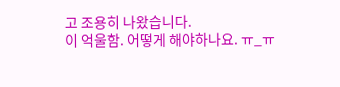고 조용히 나왔습니다.
이 억울함. 어떻게 해야하나요. ㅠ_ㅠ